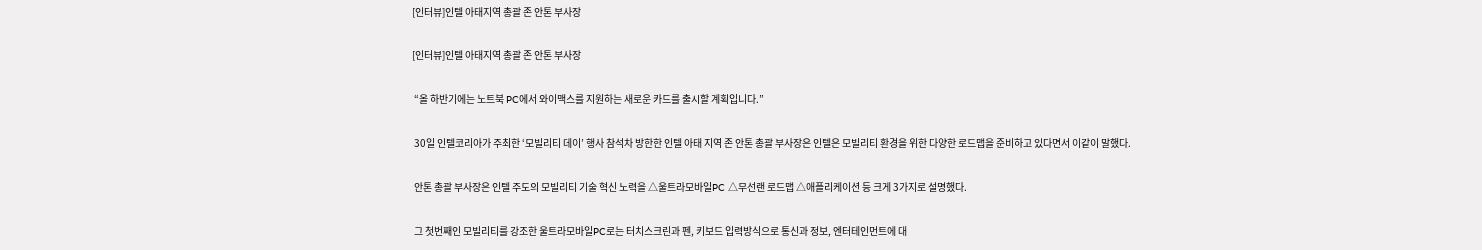[인터뷰]인텔 아태지역 총괄 존 안톤 부사장

[인터뷰]인텔 아태지역 총괄 존 안톤 부사장

 “올 하반기에는 노트북 PC에서 와이맥스를 지원하는 새로운 카드를 출시할 계획입니다.”

 30일 인텔코리아가 주최한 ‘모빌리티 데이’ 행사 참석차 방한한 인텔 아태 지역 존 안톤 총괄 부사장은 인텔은 모빌리티 환경을 위한 다양한 로드맵을 준비하고 있다면서 이같이 말했다.

 안톤 총괄 부사장은 인텔 주도의 모빌리티 기술 혁신 노력을 △울트라모바일PC △무선랜 로드맵 △애플리케이션 등 크게 3가지로 설명했다.

 그 첫번째인 모빌리티를 강조한 울트라모바일PC로는 터치스크린과 펜, 키보드 입력방식으로 통신과 정보, 엔터테인먼트에 대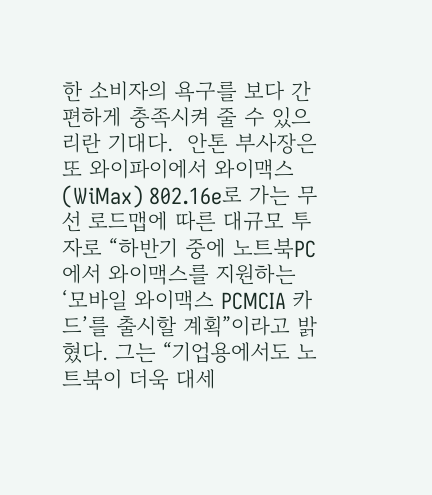한 소비자의 욕구를 보다 간편하게 충족시켜 줄 수 있으리란 기대다.  안톤 부사장은 또 와이파이에서 와이맥스(WiMax) 802.16e로 가는 무선 로드맵에 따른 대규모 투자로 “하반기 중에 노트북PC에서 와이맥스를 지원하는 ‘모바일 와이맥스 PCMCIA 카드’를 출시할 계획”이라고 밝혔다. 그는 “기업용에서도 노트북이 더욱 대세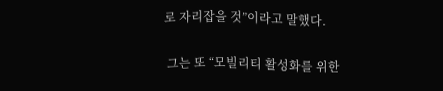로 자리잡을 것”이라고 말했다.

 그는 또 “모빌리티 활성화를 위한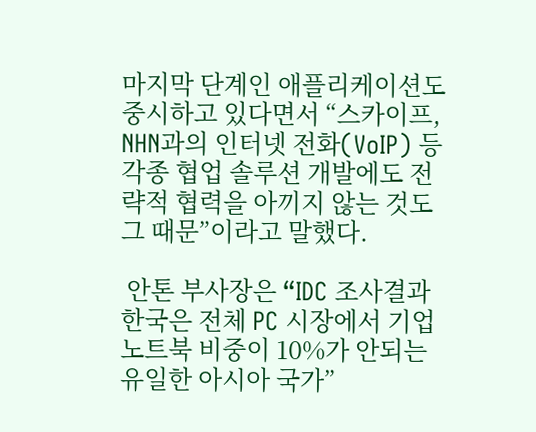마지막 단계인 애플리케이션도 중시하고 있다면서 “스카이프, NHN과의 인터넷 전화(VoIP) 등 각종 협업 솔루션 개발에도 전략적 협력을 아끼지 않는 것도 그 때문”이라고 말했다.

 안톤 부사장은 “IDC 조사결과 한국은 전체 PC 시장에서 기업 노트북 비중이 10%가 안되는 유일한 아시아 국가”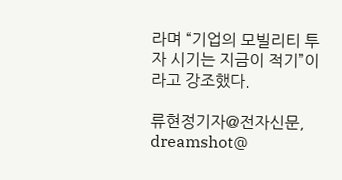라며 “기업의 모빌리티 투자 시기는 지금이 적기”이라고 강조했다.

류현정기자@전자신문, dreamshot@